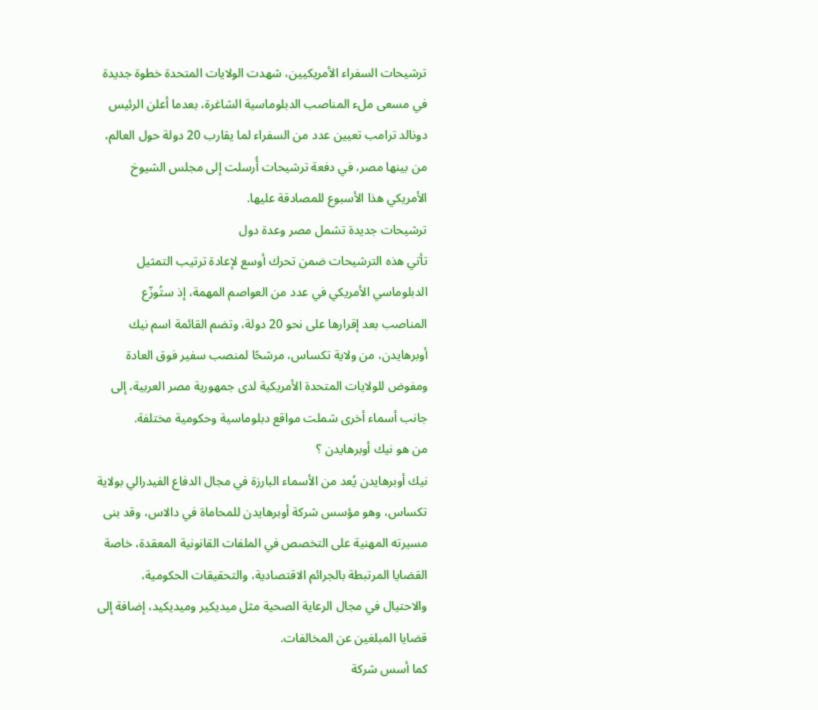ترشيحات السفراء الأمريكيين، شهدت الولايات المتحدة خطوة جديدة في مسعى ملء المناصب الدبلوماسية الشاغرة، بعدما أعلن الرئيس دونالد ترامب تعيين عدد من السفراء لما يقارب 20 دولة حول العالم، من بينها مصر، في دفعة ترشيحات أُرسلت إلى مجلس الشيوخ الأمريكي هذا الأسبوع للمصادقة عليها.
ترشيحات جديدة تشمل مصر وعدة دول
تأتي هذه الترشيحات ضمن تحرك أوسع لإعادة ترتيب التمثيل الدبلوماسي الأمريكي في عدد من العواصم المهمة، إذ ستُوزّع المناصب بعد إقرارها على نحو 20 دولة، وتضم القائمة اسم نيك أوبرهايدن، من ولاية تكساس، مرشحًا لمنصب سفير فوق العادة ومفوض للولايات المتحدة الأمريكية لدى جمهورية مصر العربية، إلى جانب أسماء أخرى شملت مواقع دبلوماسية وحكومية مختلفة.
من هو نيك أوبرهايدن ؟
نيك أوبرهايدن يُعد من الأسماء البارزة في مجال الدفاع الفيدرالي بولاية تكساس، وهو مؤسس شركة أوبرهايدن للمحاماة في دالاس، وقد بنى مسيرته المهنية على التخصص في الملفات القانونية المعقدة، خاصة القضايا المرتبطة بالجرائم الاقتصادية، والتحقيقات الحكومية، والاحتيال في مجال الرعاية الصحية مثل ميديكير وميديكيد، إضافة إلى قضايا المبلغين عن المخالفات.
كما أسس شركة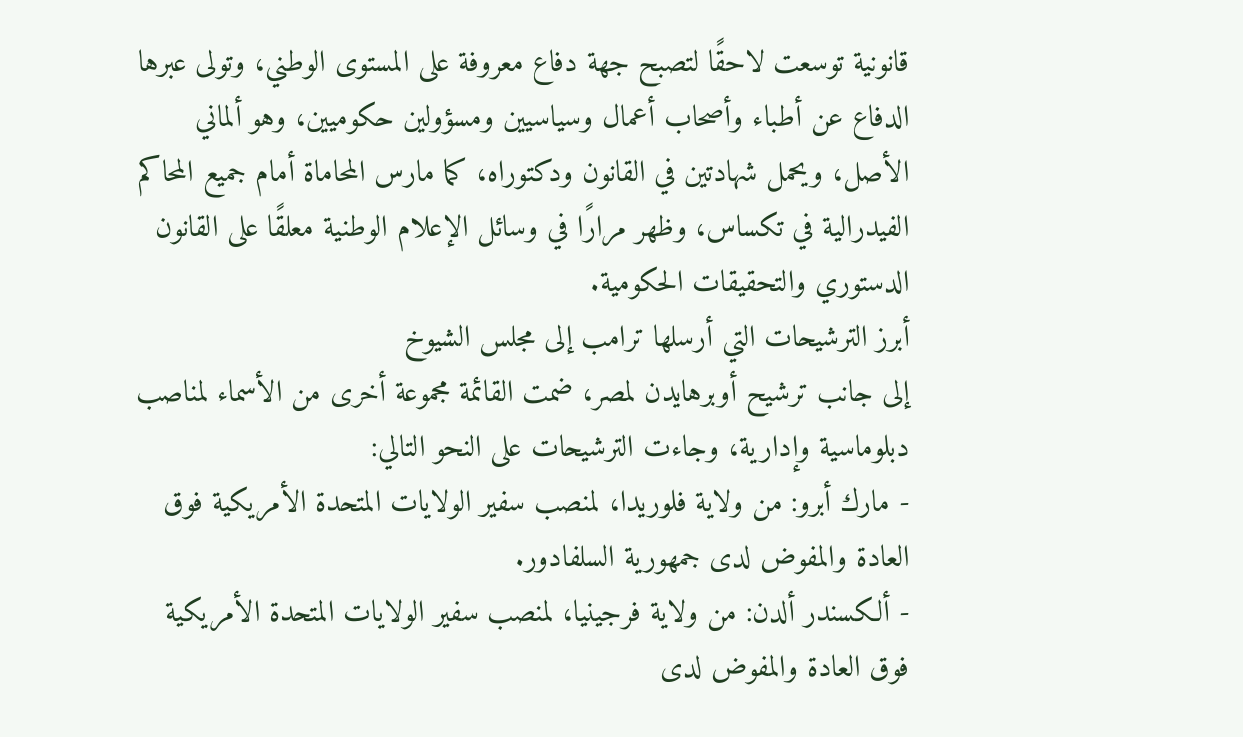قانونية توسعت لاحقًا لتصبح جهة دفاع معروفة على المستوى الوطني، وتولى عبرها الدفاع عن أطباء وأصحاب أعمال وسياسيين ومسؤولين حكوميين، وهو ألماني الأصل، ويحمل شهادتين في القانون ودكتوراه، كما مارس المحاماة أمام جميع المحاكم الفيدرالية في تكساس، وظهر مرارًا في وسائل الإعلام الوطنية معلقًا على القانون الدستوري والتحقيقات الحكومية.
أبرز الترشيحات التي أرسلها ترامب إلى مجلس الشيوخ
إلى جانب ترشيح أوبرهايدن لمصر، ضمت القائمة مجموعة أخرى من الأسماء لمناصب دبلوماسية وإدارية، وجاءت الترشيحات على النحو التالي:
- مارك أبرو: من ولاية فلوريدا، لمنصب سفير الولايات المتحدة الأمريكية فوق العادة والمفوض لدى جمهورية السلفادور.
- ألكسندر ألدن: من ولاية فرجينيا، لمنصب سفير الولايات المتحدة الأمريكية فوق العادة والمفوض لدى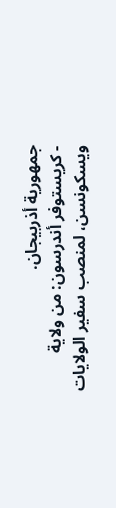جمهورية أذربيجان.
- كريستوفر أندرسون: من ولاية ويسكونسن، لمنصب سفير الولايات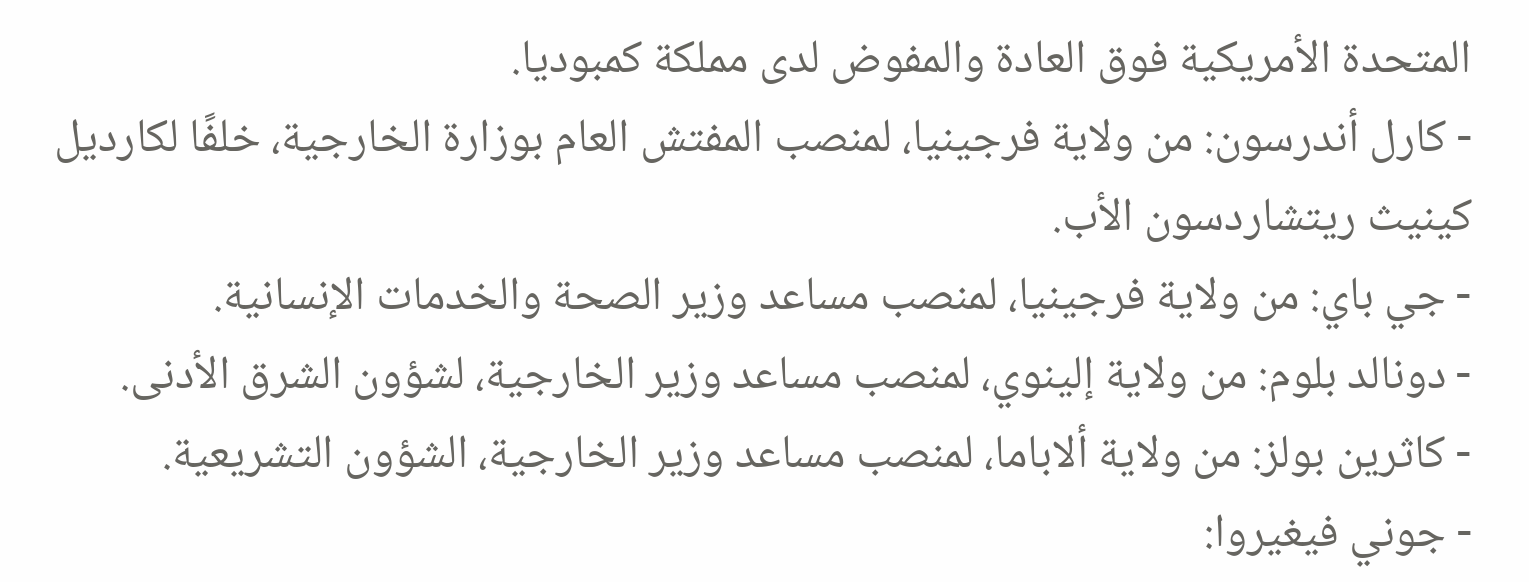المتحدة الأمريكية فوق العادة والمفوض لدى مملكة كمبوديا.
- كارل أندرسون: من ولاية فرجينيا، لمنصب المفتش العام بوزارة الخارجية، خلفًا لكارديل كينيث ريتشاردسون الأب.
- جي باي: من ولاية فرجينيا، لمنصب مساعد وزير الصحة والخدمات الإنسانية.
- دونالد بلوم: من ولاية إلينوي، لمنصب مساعد وزير الخارجية، لشؤون الشرق الأدنى.
- كاثرين بولز: من ولاية ألاباما، لمنصب مساعد وزير الخارجية، الشؤون التشريعية.
- جوني فيغيروا: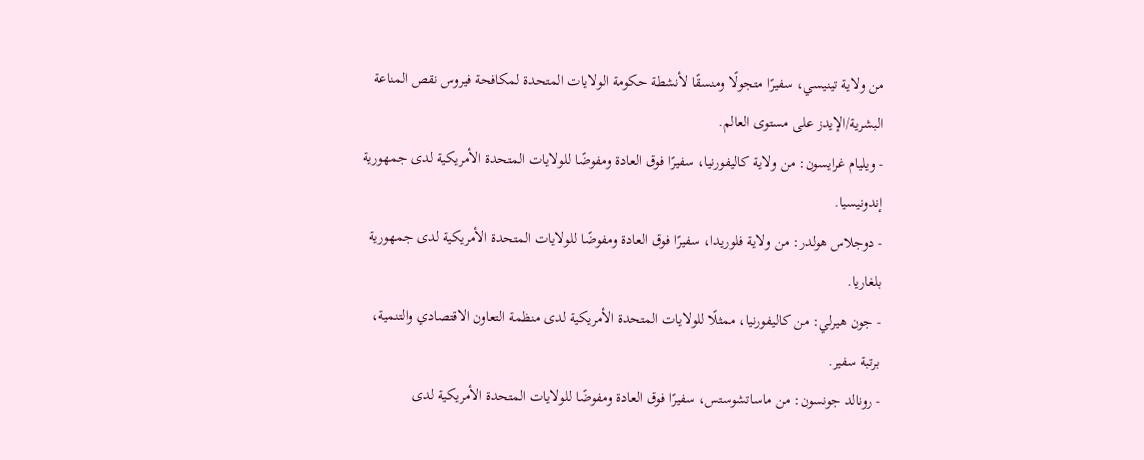من ولاية تينيسي، سفيرًا متجولًا ومنسقًا لأنشطة حكومة الولايات المتحدة لمكافحة فيروس نقص المناعة البشرية/الإيدز على مستوى العالم.
- ويليام غرايسون: من ولاية كاليفورنيا، سفيرًا فوق العادة ومفوضًا للولايات المتحدة الأمريكية لدى جمهورية إندونيسيا.
- دوجلاس هولدر: من ولاية فلوريدا، سفيرًا فوق العادة ومفوضًا للولايات المتحدة الأمريكية لدى جمهورية بلغاريا.
- جون هيرلي: من كاليفورنيا، ممثلًا للولايات المتحدة الأمريكية لدى منظمة التعاون الاقتصادي والتنمية، برتبة سفير.
- رونالد جونسون: من ماساتشوستس، سفيرًا فوق العادة ومفوضًا للولايات المتحدة الأمريكية لدى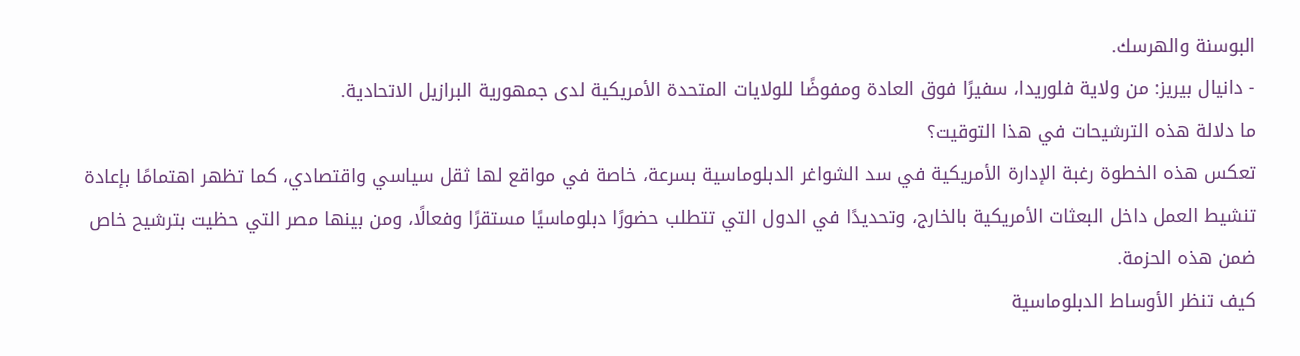البوسنة والهرسك.
- دانيال بيريز: من ولاية فلوريدا، سفيرًا فوق العادة ومفوضًا للولايات المتحدة الأمريكية لدى جمهورية البرازيل الاتحادية.
ما دلالة هذه الترشيحات في هذا التوقيت؟
تعكس هذه الخطوة رغبة الإدارة الأمريكية في سد الشواغر الدبلوماسية بسرعة، خاصة في مواقع لها ثقل سياسي واقتصادي، كما تظهر اهتمامًا بإعادة تنشيط العمل داخل البعثات الأمريكية بالخارج، وتحديدًا في الدول التي تتطلب حضورًا دبلوماسيًا مستقرًا وفعالًا، ومن بينها مصر التي حظيت بترشيح خاص ضمن هذه الحزمة.
كيف تنظر الأوساط الدبلوماسية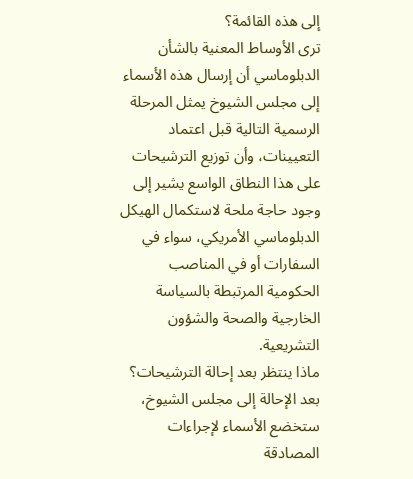إلى هذه القائمة؟
ترى الأوساط المعنية بالشأن الدبلوماسي أن إرسال هذه الأسماء إلى مجلس الشيوخ يمثل المرحلة الرسمية التالية قبل اعتماد التعيينات، وأن توزيع الترشيحات على هذا النطاق الواسع يشير إلى وجود حاجة ملحة لاستكمال الهيكل الدبلوماسي الأمريكي، سواء في السفارات أو في المناصب الحكومية المرتبطة بالسياسة الخارجية والصحة والشؤون التشريعية.
ماذا ينتظر بعد إحالة الترشيحات؟
بعد الإحالة إلى مجلس الشيوخ، ستخضع الأسماء لإجراءات المصادقة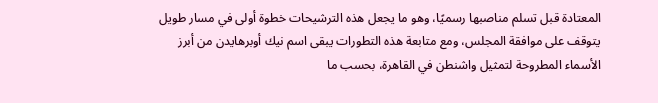المعتادة قبل تسلم مناصبها رسميًا، وهو ما يجعل هذه الترشيحات خطوة أولى في مسار طويل يتوقف على موافقة المجلس، ومع متابعة هذه التطورات يبقى اسم نيك أوبرهايدن من أبرز الأسماء المطروحة لتمثيل واشنطن في القاهرة، بحسب ما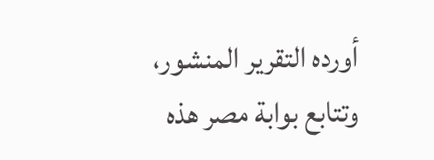أورده التقرير المنشور، وتتابع بوابة مصر هذه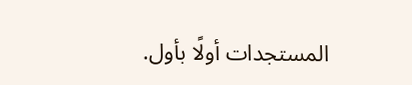المستجدات أولًا بأول.